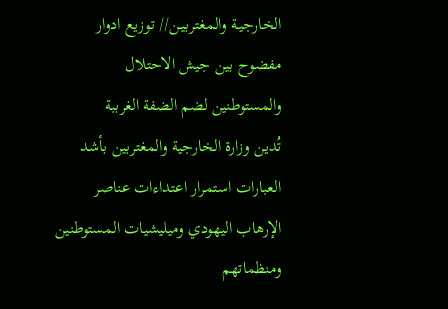الخارجيـة والمغتربيـن// توزيع ادوار مفضوح بين جيش الاحتلال والمستوطنين لضم الضفة الغرببة
تُدين وزارة الخارجية والمغتربين بأشد العبارات استمرار اعتداءات عناصر الإرهاب اليهودي وميليشيات المستوطنين ومنظماتهم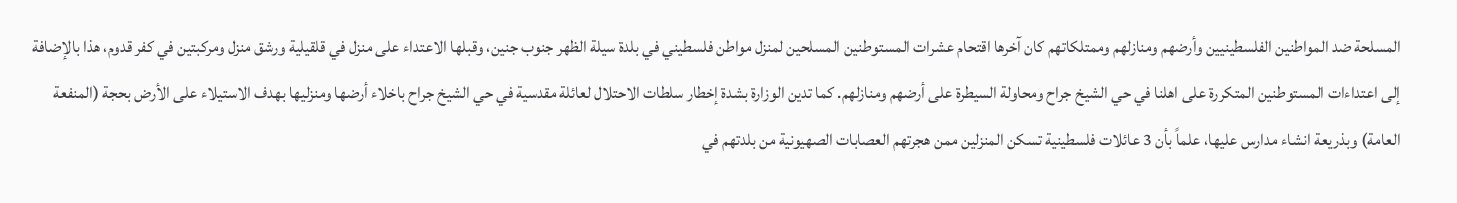المسلحة ضد المواطنين الفلسطينيين وأرضهم ومنازلهم وممتلكاتهم كان آخرها اقتحام عشرات المستوطنين المسلحين لمنزل مواطن فلسطيني في بلدة سيلة الظهر جنوب جنين، وقبلها الاعتداء على منزل في قلقيلية ورشق منزل ومركبتين في كفر قدوم، هذا بالإضافة إلى اعتداءات المستوطنين المتكررة على اهلنا في حي الشيخ جراح ومحاولة السيطرة على أرضهم ومنازلهم. كما تدين الوزارة بشدة إخطار سلطات الاحتلال لعائلة مقدسية في حي الشيخ جراح باخلاء أرضها ومنزليها بهدف الاستيلاء على الأرض بحجة (المنفعة العامة) وبذريعة انشاء مدارس عليها، علماً بأن 3 عائلات فلسطينية تسكن المنزلين ممن هجرتهم العصابات الصهيونية من بلدتهم في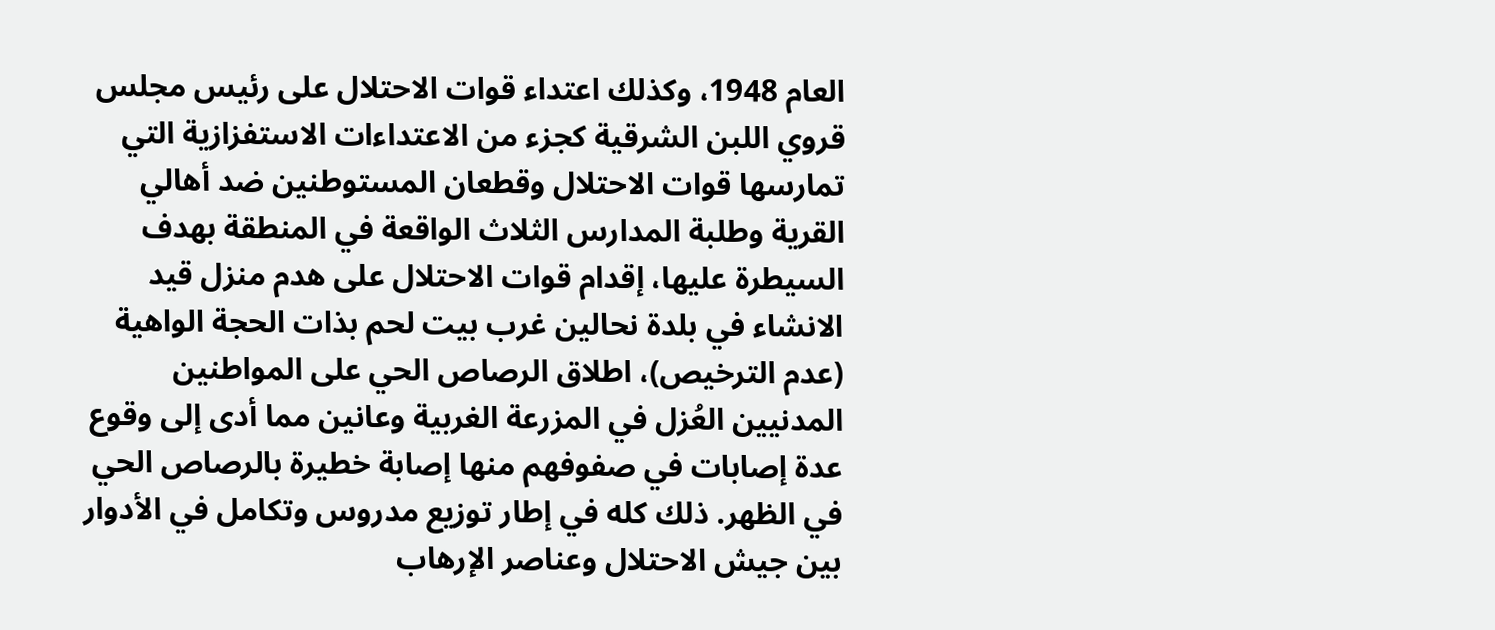العام 1948، وكذلك اعتداء قوات الاحتلال على رئيس مجلس قروي اللبن الشرقية كجزء من الاعتداءات الاستفزازية التي تمارسها قوات الاحتلال وقطعان المستوطنين ضد أهالي القرية وطلبة المدارس الثلاث الواقعة في المنطقة بهدف السيطرة عليها، إقدام قوات الاحتلال على هدم منزل قيد الانشاء في بلدة نحالين غرب بيت لحم بذات الحجة الواهية (عدم الترخيص)، اطلاق الرصاص الحي على المواطنين المدنيين العُزل في المزرعة الغربية وعانين مما أدى إلى وقوع عدة إصابات في صفوفهم منها إصابة خطيرة بالرصاص الحي في الظهر. ذلك كله في إطار توزيع مدروس وتكامل في الأدوار بين جيش الاحتلال وعناصر الإرهاب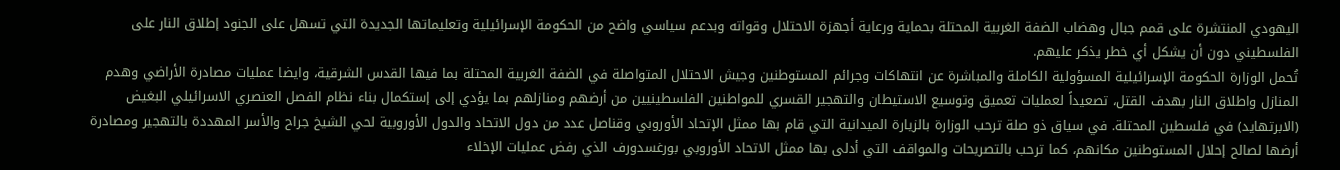اليهودي المنتشرة على قمم جبال وهضاب الضفة الغربية المحتلة بحماية ورعاية أجهزة الاحتلال وقواته وبدعم سياسي واضح من الحكومة الإسرائيلية وتعليماتها الجديدة التي تسهل على الجنود إطلاق النار على الفلسطيني دون أن يشكل أي خطر يذكر عليهم.
تُحمل الوزارة الحكومة الإسرائيلية المسؤولية الكاملة والمباشرة عن انتهاكات وجرائم المستوطنين وجيش الاحتلال المتواصلة في الضفة الغربية المحتلة بما فيها القدس الشرقية، وايضا عمليات مصادرة الأراضي وهدم المنازل واطلاق النار بهدف القتل، تصعيداً لعمليات تعميق وتوسيع الاستيطان والتهجير القسري للمواطنين الفلسطينيين من أرضهم ومنازلهم بما يؤدي إلى إستكمال بناء نظام الفصل العنصري الاسرائيلي البغيض (الابرتهايد) في فلسطين المحتلة. في سياق ذو صلة ترحب الوزارة بالزيارة الميدانية التي قام بها ممثل الإتحاد الأوروبي وقناصل عدد من دول الاتحاد والدول الأوروبية لحي الشيخ جراح والأسر المهددة بالتهجير ومصادرة أرضها لصالح إحلال المستوطنين مكانهم، كما ترحب بالتصريحات والمواقف التي أدلى بها ممثل الاتحاد الأوروبي بورغسدورف الذي رفض عمليات الإخلاء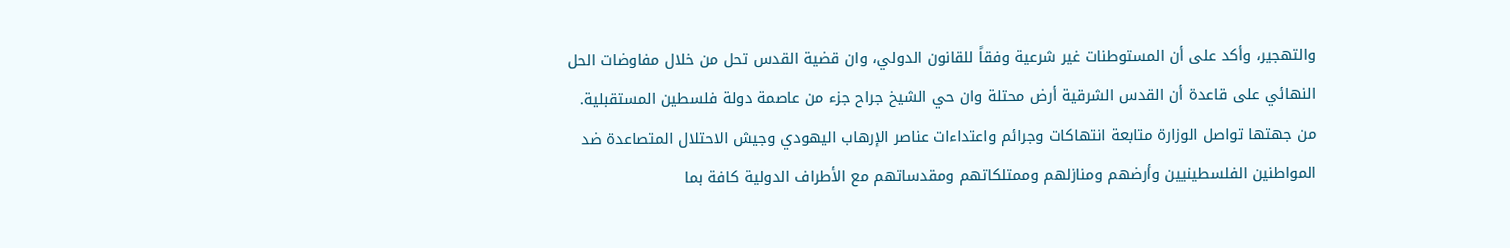والتهجير، وأكد على أن المستوطنات غير شرعية وفقاً للقانون الدولي، وان قضية القدس تحل من خلال مفاوضات الحل النهائي على قاعدة أن القدس الشرقية أرض محتلة وان حي الشيخ جراح جزء من عاصمة دولة فلسطين المستقبلية.
من جهتها تواصل الوزارة متابعة انتهاكات وجرائم واعتداءات عناصر الإرهاب اليهودي وجيش الاحتلال المتصاعدة ضد المواطنين الفلسطينيين وأرضهم ومنازلهم وممتلكاتهم ومقدساتهم مع الأطراف الدولية كافة بما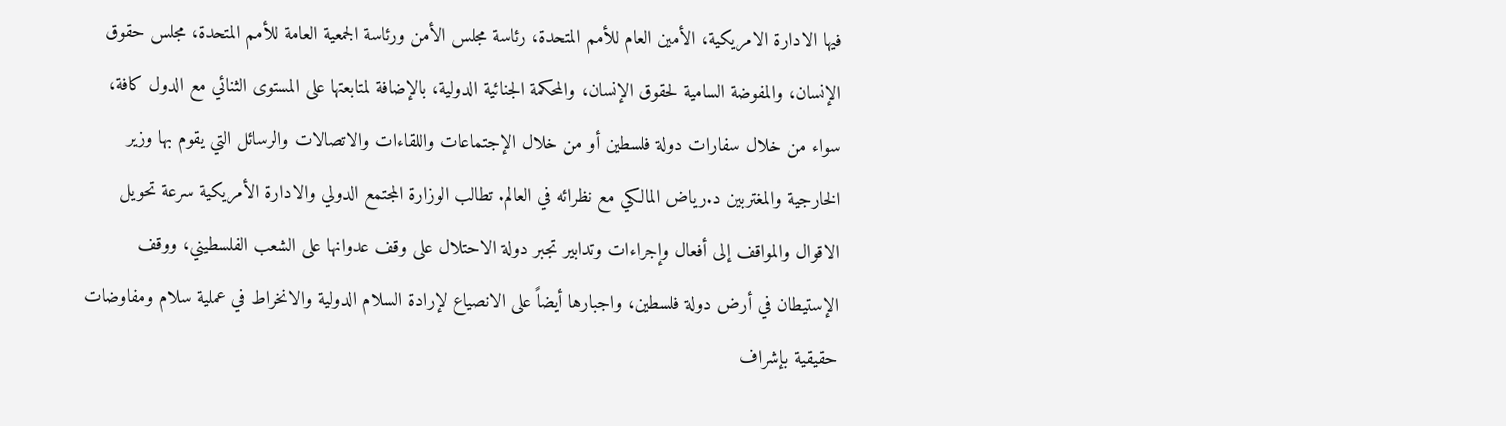فيها الادارة الامريكية، الأمين العام للأمم المتحدة، رئاسة مجلس الأمن ورئاسة الجمعية العامة للأمم المتحدة، مجلس حقوق الإنسان، والمفوضة السامية لحقوق الإنسان، والمحكمة الجنائية الدولية، بالإضافة لمتابعتها على المستوى الثنائي مع الدول كافة، سواء من خلال سفارات دولة فلسطين أو من خلال الإجتماعات واللقاءات والاتصالات والرسائل التي يقوم بها وزير الخارجية والمغتربين د.رياض المالكي مع نظرائه في العالم. تطالب الوزارة المجتمع الدولي والادارة الأمريكية سرعة تحويل الاقوال والمواقف إلى أفعال وإجراءات وتدابير تجبر دولة الاحتلال على وقف عدوانها على الشعب الفلسطيني، ووقف الإستيطان في أرض دولة فلسطين، واجبارها أيضاً على الانصياع لإرادة السلام الدولية والانخراط في عملية سلام ومفاوضات حقيقية بإشراف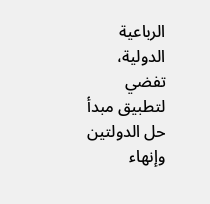الرباعية الدولية، تفضي لتطبيق مبدأ حل الدولتين وإنهاء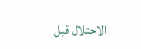الاحتلال قبل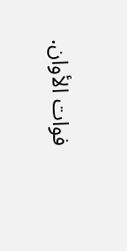فوات الأوان.